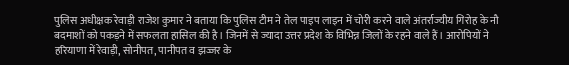पुलिस अधीक्षक रेवाड़ी राजेश कुमार ने बताया कि पुलिस टीम ने तेल पाइप लाइन में चोरी करने वाले अंतर्राज्यीय गिरोह के नौ बदमाशों को पकड़ने में सफलता हासिल की है। जिनमें से ज्यादा उत्तर प्रदेश के विभिन्न जिलों के रहने वाले हैं। आरोपियों ने हरियाणा में रेवाड़ी, सोनीपत, पानीपत व झज्जर के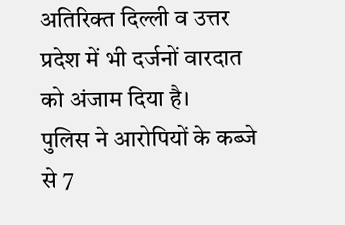अतिरिक्त दिल्ली व उत्तर प्रदेश में भी दर्जनों वारदात को अंजाम दिया है।
पुलिस ने आरोपियों के कब्जे से 7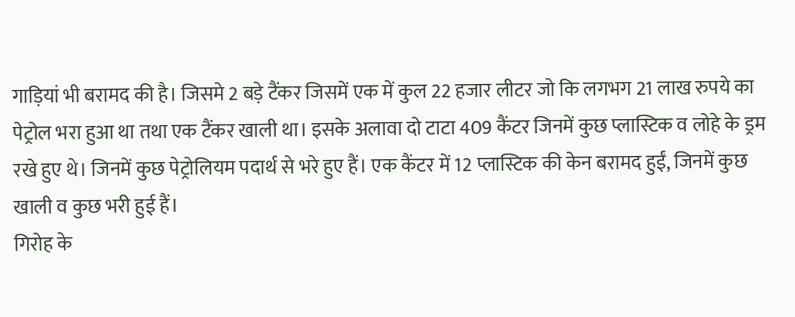गाड़ियां भी बरामद की है। जिसमे 2 बड़े टैंकर जिसमें एक में कुल 22 हजार लीटर जो कि लगभग 21 लाख रुपये का पेट्रोल भरा हुआ था तथा एक टैंकर खाली था। इसके अलावा दो टाटा 409 कैंटर जिनमें कुछ प्लास्टिक व लोहे के ड्रम रखे हुए थे। जिनमें कुछ पेट्रोलियम पदार्थ से भरे हुए हैं। एक कैंटर में 12 प्लास्टिक की केन बरामद हुईं, जिनमें कुछ खाली व कुछ भरी हुई हैं।
गिरोह के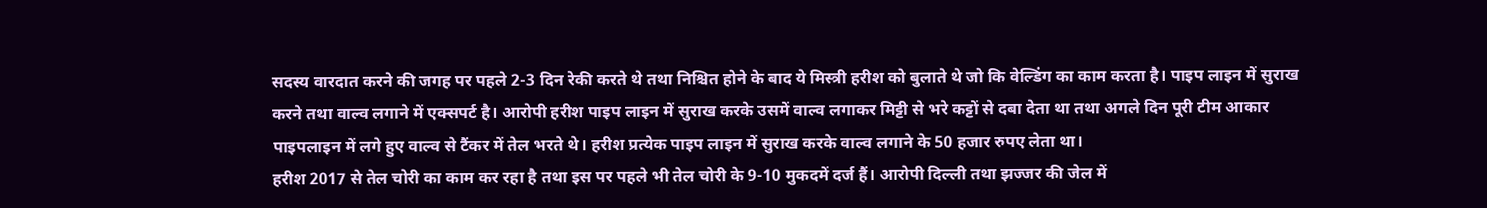सदस्य वारदात करने की जगह पर पहले 2-3 दिन रेकी करते थे तथा निश्चित होने के बाद ये मिस्त्री हरीश को बुलाते थे जो कि वेल्डिंग का काम करता है। पाइप लाइन में सुराख करने तथा वाल्व लगाने में एक्सपर्ट है। आरोपी हरीश पाइप लाइन में सुराख करके उसमें वाल्व लगाकर मिट्टी से भरे कट्टों से दबा देता था तथा अगले दिन पूरी टीम आकार पाइपलाइन में लगे हुए वाल्व से टैंकर में तेल भरते थे। हरीश प्रत्येक पाइप लाइन में सुराख करके वाल्व लगाने के 50 हजार रुपए लेता था।
हरीश 2017 से तेल चोरी का काम कर रहा है तथा इस पर पहले भी तेल चोरी के 9-10 मुकदमें दर्ज हैं। आरोपी दिल्ली तथा झज्जर की जेल में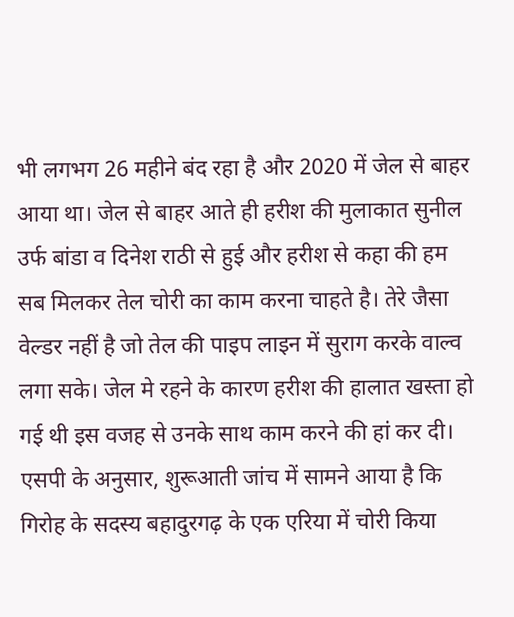भी लगभग 26 महीने बंद रहा है और 2020 में जेल से बाहर आया था। जेल से बाहर आते ही हरीश की मुलाकात सुनील उर्फ बांडा व दिनेश राठी से हुई और हरीश से कहा की हम सब मिलकर तेल चोरी का काम करना चाहते है। तेरे जैसा वेल्डर नहीं है जो तेल की पाइप लाइन में सुराग करके वाल्व लगा सके। जेल मे रहने के कारण हरीश की हालात खस्ता हो गई थी इस वजह से उनके साथ काम करने की हां कर दी।
एसपी के अनुसार, शुरूआती जांच में सामने आया है कि गिरोह के सदस्य बहादुरगढ़ के एक एरिया में चोरी किया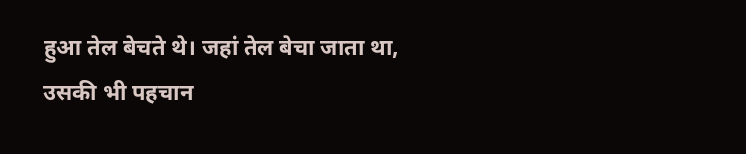हुआ तेल बेचते थे। जहां तेल बेचा जाता था, उसकी भी पहचान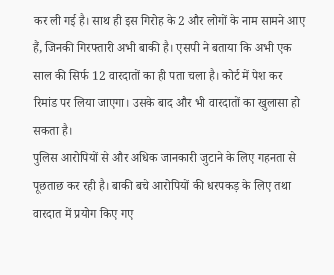कर ली गई है। साथ ही इस गिरोह के 2 और लोगों के नाम सामने आए हैं, जिनकी गिरफ्तारी अभी बाकी है। एसपी ने बताया कि अभी एक साल की सिर्फ 12 वारदातों का ही पता चला है। कोर्ट में पेश कर रिमांड पर लिया जाएगा। उसके बाद और भी वारदातों का खुलासा हो सकता है।
पुलिस आरोपियों से और अधिक जानकारी जुटाने के लिए गहनता से पूछताछ कर रही है। बाकी बचे आरोपियों की धरपकड़ के लिए तथा वारदात में प्रयोग किए गए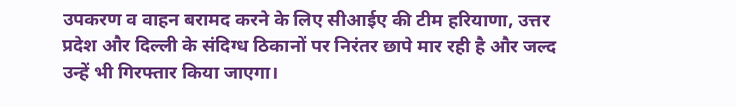उपकरण व वाहन बरामद करने के लिए सीआईए की टीम हरियाणा, उत्तर प्रदेश और दिल्ली के संदिग्ध ठिकानों पर निरंतर छापे मार रही है और जल्द उन्हें भी गिरफ्तार किया जाएगा।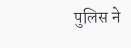पुलिस ने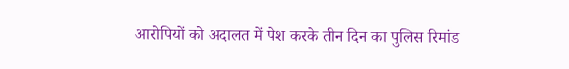आरोपियों को अदालत में पेश करके तीन दिन का पुलिस रिमांड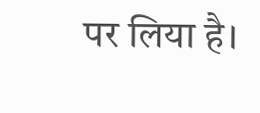पर लिया है।